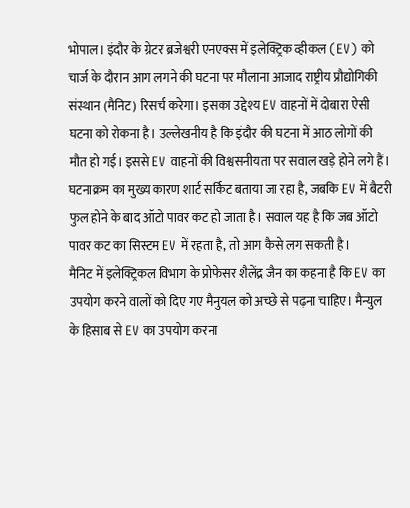भोपाल। इंदौर के ग्रेटर ब्रजेश्वरी एनएक्स में इलेक्ट्रिक व्हीकल (EV) को चार्ज के दौरान आग लगने की घटना पर मौलाना आजाद राष्ट्रीय प्रौद्योगिकी संस्थान (मैनिट) रिसर्च करेगा। इसका उद्देश्य EV वाहनों में दोबारा ऐसी घटना को रोकना है। उल्लेखनीय है कि इंदौर की घटना में आठ लोगों की मौत हो गई। इससे EV वाहनों की विश्वसनीयता पर सवाल खड़े होने लगे हैं। घटनाक्रम का मुख्य कारण शार्ट सर्किट बताया जा रहा है, जबकि EV में बैटरी फुल होने के बाद ऑटो पावर कट हो जाता है। सवाल यह है कि जब ऑटो पावर कट का सिस्टम EV में रहता है, तो आग कैसे लग सकती है।
मैनिट में इलेक्ट्रिकल विभाग के प्रोफेसर शैलेंद्र जैन का कहना है कि EV का उपयोग करने वालों को दिए गए मैनुयल को अच्छे से पढ़ना चाहिए। मैन्युल के हिसाब से EV का उपयोग करना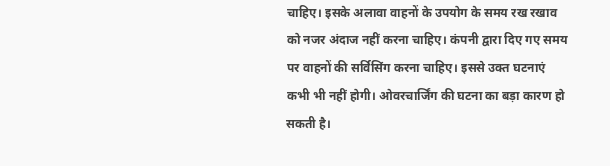चाहिए। इसके अलावा वाहनों के उपयोग के समय रख रखाव को नजर अंदाज नहीं करना चाहिए। कंपनी द्वारा दिए गए समय पर वाहनों की सर्विसिंग करना चाहिए। इससे उक्त घटनाएं कभी भी नहीं होगी। ओवरचार्जिंग की घटना का बड़ा कारण हो सकती है।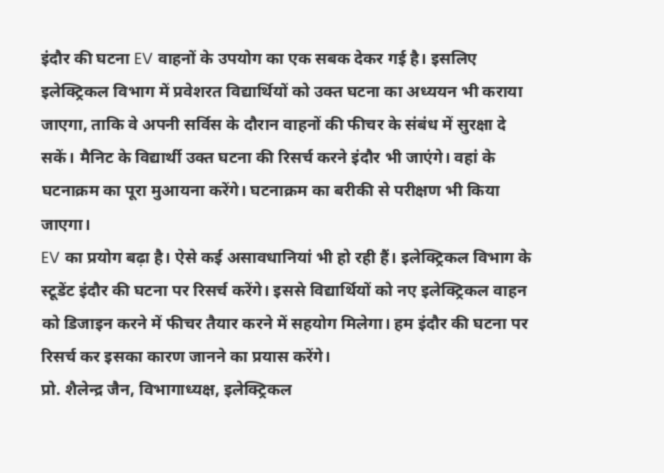इंदौर की घटना EV वाहनों के उपयोग का एक सबक देकर गई है। इसलिए इलेक्ट्रिकल विभाग में प्रवेशरत विद्यार्थियों को उक्त घटना का अध्ययन भी कराया जाएगा, ताकि वे अपनी सर्विस के दौरान वाहनों की फीचर के संबंध में सुरक्षा दे सकें। मैनिट के विद्यार्थी उक्त घटना की रिसर्च करने इंदौर भी जाएंगे। वहां के घटनाक्रम का पूरा मुआयना करेंगे। घटनाक्रम का बरीकी से परीक्षण भी किया जाएगा।
EV का प्रयोग बढ़ा है। ऐसे कई असावधानियां भी हो रही हैं। इलेक्ट्रिकल विभाग के स्टूडेंट इंदौर की घटना पर रिसर्च करेंगे। इससे विद्यार्थियों को नए इलेक्ट्रिकल वाहन को डिजाइन करने में फीचर तैयार करने में सहयोग मिलेगा। हम इंदौर की घटना पर रिसर्च कर इसका कारण जानने का प्रयास करेंगे।
प्रो. शैलेन्द्र जैन, विभागाध्यक्ष, इलेक्ट्रिकल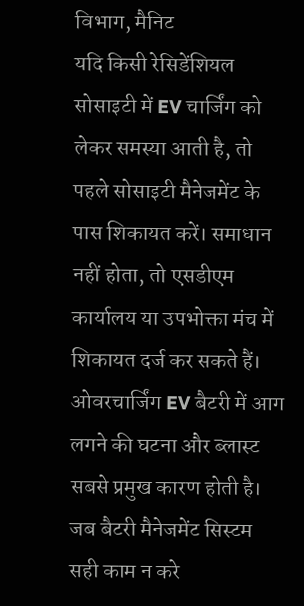विभाग, मैनिट
यदि किसी रेसिडेंशियल सोसाइटी में EV चार्जिंग को लेकर समस्या आती है, तो पहले सोसाइटी मैनेजमेंट के पास शिकायत करें। समाधान नहीं होता, तो एसडीएम कार्यालय या उपभोक्ता मंच में शिकायत दर्ज कर सकते हैं।
ओवरचार्जिंग EV बैटरी में आग लगने की घटना और ब्लास्ट सबसे प्रमुख कारण होती है। जब बैटरी मैनेजमेंट सिस्टम सही काम न करे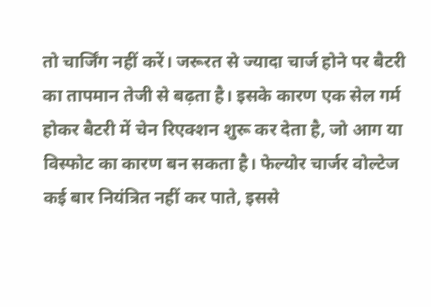तो चार्जिंग नहीं करें। जरूरत से ज्यादा चार्ज होने पर बैटरी का तापमान तेजी से बढ़ता है। इसके कारण एक सेल गर्म होकर बैटरी में चेन रिएक्शन शुरू कर देता है, जो आग या विस्फोट का कारण बन सकता है। फेल्योर चार्जर वोल्टेज कई बार नियंत्रित नहीं कर पाते, इससे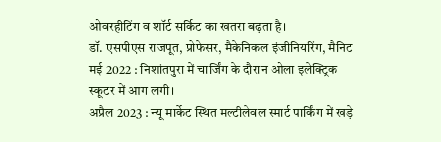ओवरहीटिंग व शॉर्ट सर्किट का खतरा बढ़ता है।
डॉ. एसपीएस राजपूत, प्रोफेसर, मैकेनिकल इंजीनियरिंग, मैनिट
मई 2022 : निशांतपुरा में चार्जिंग के दौरान ओला इलेक्ट्रिक स्कूटर में आग लगी।
अप्रैल 2023 : न्यू मार्केट स्थित मल्टीलेवल स्मार्ट पार्किंग में खड़े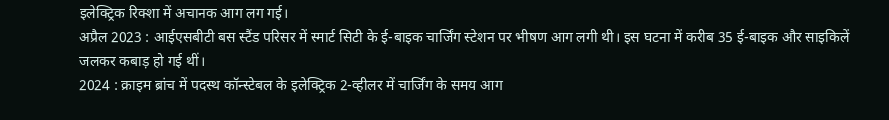इलेक्ट्रिक रिक्शा में अचानक आग लग गई।
अप्रैल 2023 : आईएसबीटी बस स्टैंड परिसर में स्मार्ट सिटी के ई-बाइक चार्जिंग स्टेशन पर भीषण आग लगी थी। इस घटना में करीब 35 ई-बाइक और साइकिलें जलकर कबाड़ हो गई थीं।
2024 : क्राइम ब्रांच में पदस्थ कॉन्स्टेबल के इलेक्ट्रिक 2-व्हीलर में चार्जिंग के समय आग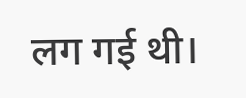लग गई थी।